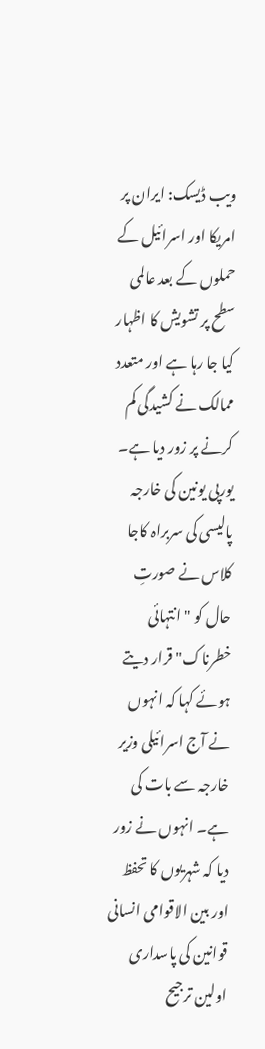ویب ڈیسک: ایران پر امریکا اور اسرائیل کے حملوں کے بعد عالمی سطح پر تشویش کا اظہار کیا جا رہا ہے اور متعدد ممالک نے کشیدگی کم کرنے پر زور دیا ہے۔
یورپی یونین کی خارجہ پالیسی کی سربراہ کاجا کلاس نے صورتِ حال کو "انتہائی خطرناک" قرار دیتے ہوئے کہا کہ انہوں نے آج اسرائیلی وزیر خارجہ سے بات کی ہے۔ انہوں نے زور دیا کہ شہریوں کا تحفظ اور بین الاقوامی انسانی قوانین کی پاسداری اولین ترجیح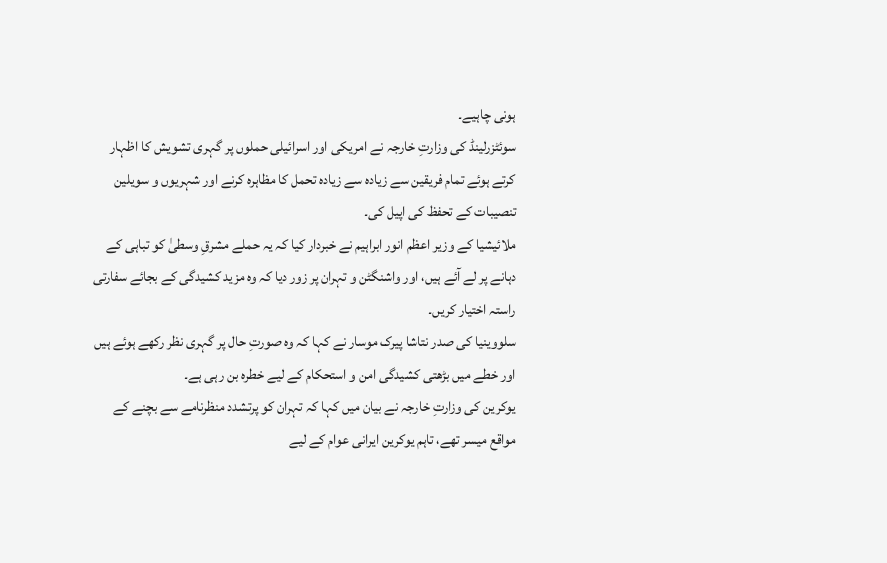ہونی چاہیے۔
سوئٹزرلینڈ کی وزارتِ خارجہ نے امریکی اور اسرائیلی حملوں پر گہری تشویش کا اظہار کرتے ہوئے تمام فریقین سے زیادہ سے زیادہ تحمل کا مظاہرہ کرنے اور شہریوں و سویلین تنصیبات کے تحفظ کی اپیل کی۔
ملائیشیا کے وزیر اعظم انور ابراہیم نے خبردار کیا کہ یہ حملے مشرقِ وسطیٰ کو تباہی کے دہانے پر لے آئے ہیں، اور واشنگٹن و تہران پر زور دیا کہ وہ مزید کشیدگی کے بجائے سفارتی راستہ اختیار کریں۔
سلووینیا کی صدر نتاشا پیرک موسار نے کہا کہ وہ صورتِ حال پر گہری نظر رکھے ہوئے ہیں اور خطے میں بڑھتی کشیدگی امن و استحکام کے لیے خطرہ بن رہی ہے۔
یوکرین کی وزارتِ خارجہ نے بیان میں کہا کہ تہران کو پرتشدد منظرنامے سے بچنے کے مواقع میسر تھے، تاہم یوکرین ایرانی عوام کے لیے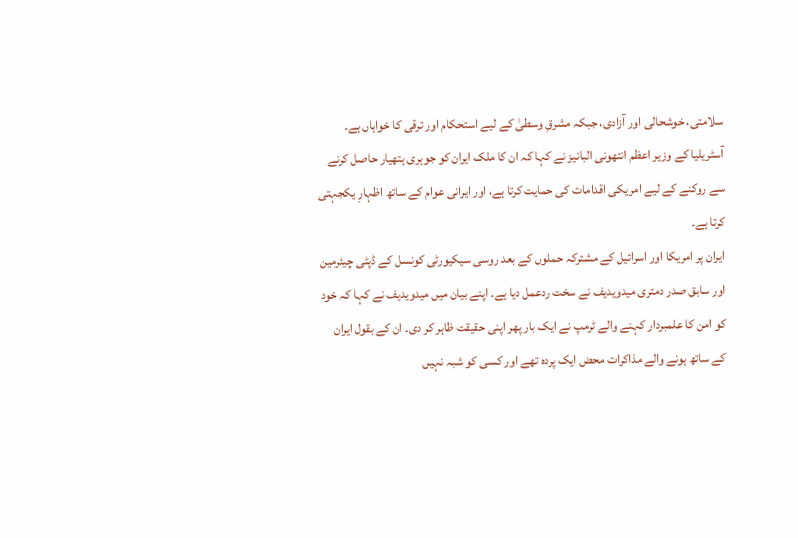سلامتی، خوشحالی اور آزادی، جبکہ مشرقِ وسطیٰ کے لیے استحکام اور ترقی کا خواہاں ہے۔
آسٹریلیا کے وزیر اعظم انتھونی البانیز نے کہا کہ ان کا ملک ایران کو جوہری ہتھیار حاصل کرنے سے روکنے کے لیے امریکی اقدامات کی حمایت کرتا ہے، اور ایرانی عوام کے ساتھ اظہارِ یکجہتی کرتا ہے۔
ایران پر امریکا اور اسرائیل کے مشترکہ حملوں کے بعد روسی سیکیورٹی کونسل کے ڈپٹی چیئرمین اور سابق صدر دمتری میدویدیف نے سخت ردعمل دیا ہے۔ اپنے بیان میں میدویدیف نے کہا کہ خود کو امن کا علمبردار کہنے والے ٹرمپ نے ایک بار پھر اپنی حقیقت ظاہر کر دی۔ ان کے بقول ایران کے ساتھ ہونے والے مذاکرات محض ایک پردہ تھے اور کسی کو شبہ نہیں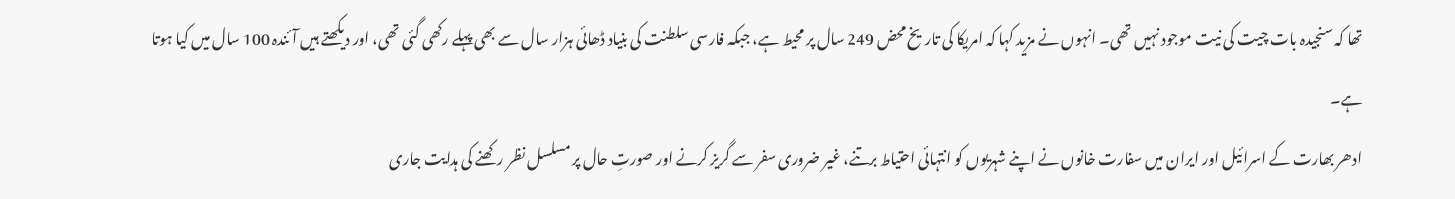تھا کہ سنجیدہ بات چیت کی نیت موجود نہیں تھی۔ انہوں نے مزید کہا کہ امریکا کی تاریخ محض 249 سال پر محیط ہے، جبکہ فارسی سلطنت کی بنیاد ڈھائی ہزار سال سے بھی پہلے رکھی گئی تھی، اور دیکھتے ہیں آئندہ 100 سال میں کیا ہوتا ہے۔
ادھر بھارت کے اسرائیل اور ایران میں سفارت خانوں نے اپنے شہریوں کو انتہائی احتیاط برتنے، غیر ضروری سفر سے گریز کرنے اور صورتِ حال پر مسلسل نظر رکھنے کی ہدایت جاری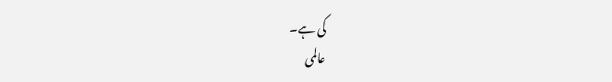کی ہے۔
عالمی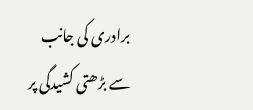برادری کی جانب سے بڑھتی کشیدگی پر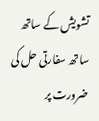تشویش کے ساتھ ساتھ سفارتی حل کی ضرورت پر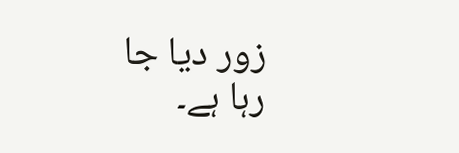زور دیا جا رہا ہے۔